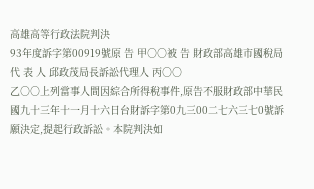高雄高等行政法院判決
93年度訴字第00919號原 告 甲○○被 告 財政部高雄市國稅局代 表 人 邱政茂局長訴訟代理人 丙○○
乙○○上列當事人間因綜合所得稅事件,原告不服財政部中華民國九十三年十一月十六日台財訴字第0九三00二七六三七0號訴願決定,提起行政訴訟。本院判決如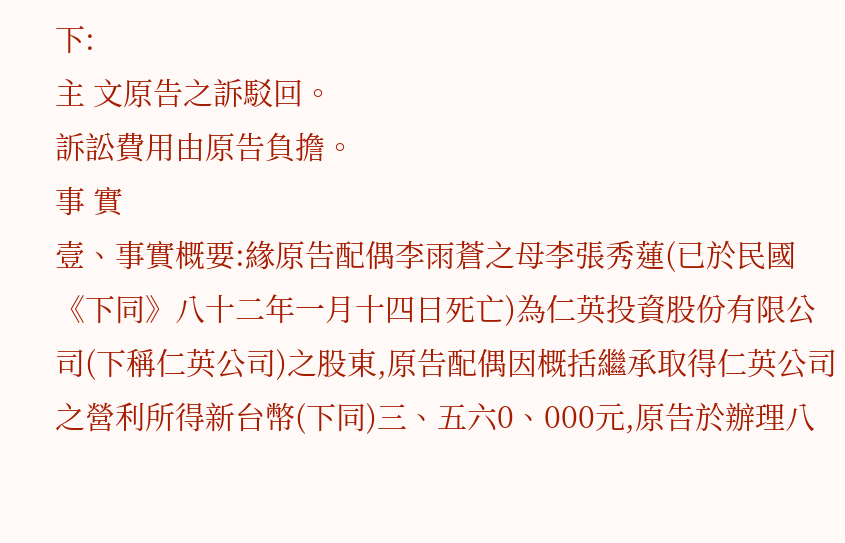下:
主 文原告之訴駁回。
訴訟費用由原告負擔。
事 實
壹、事實概要:緣原告配偶李雨蒼之母李張秀蓮(已於民國《下同》八十二年一月十四日死亡)為仁英投資股份有限公司(下稱仁英公司)之股東,原告配偶因概括繼承取得仁英公司之營利所得新台幣(下同)三、五六0、000元,原告於辦理八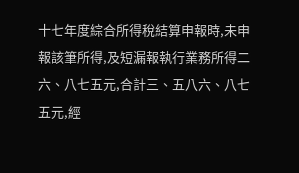十七年度綜合所得稅結算申報時,未申報該筆所得,及短漏報執行業務所得二六、八七五元,合計三、五八六、八七五元,經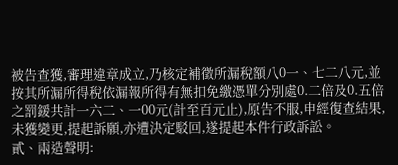被告查獲,審理違章成立,乃核定補徵所漏稅額八0一、七二八元,並按其所漏所得稅依漏報所得有無扣免繳憑單分別處0.二倍及0.五倍之罰鍰共計一六二、一00元(計至百元止),原告不服,申經復查結果,未獲變更,提起訴願,亦遭決定駁回,遂提起本件行政訴訟。
貳、兩造聲明: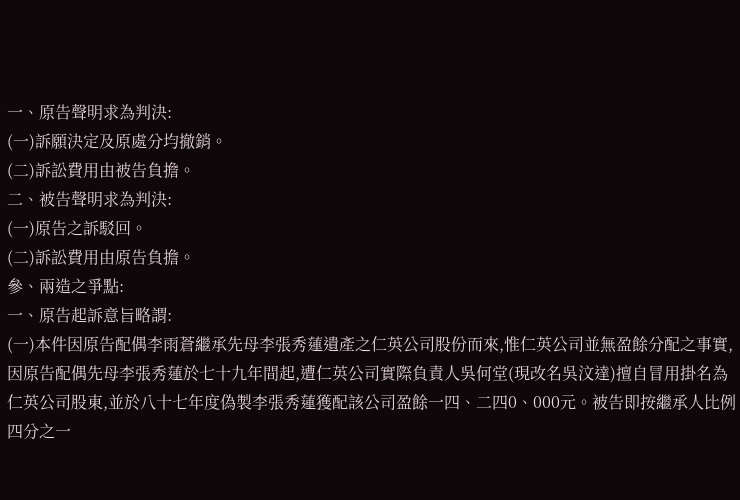一、原告聲明求為判決:
(一)訴願決定及原處分均撤銷。
(二)訴訟費用由被告負擔。
二、被告聲明求為判決:
(一)原告之訴駁回。
(二)訴訟費用由原告負擔。
參、兩造之爭點:
一、原告起訴意旨略謂:
(一)本件因原告配偶李雨蒼繼承先母李張秀蓮遺產之仁英公司股份而來,惟仁英公司並無盈餘分配之事實,因原告配偶先母李張秀蓮於七十九年間起,遭仁英公司實際負責人吳何堂(現改名吳汶達)擅自冒用掛名為仁英公司股東,並於八十七年度偽製李張秀蓮獲配該公司盈餘一四、二四0、000元。被告即按繼承人比例四分之一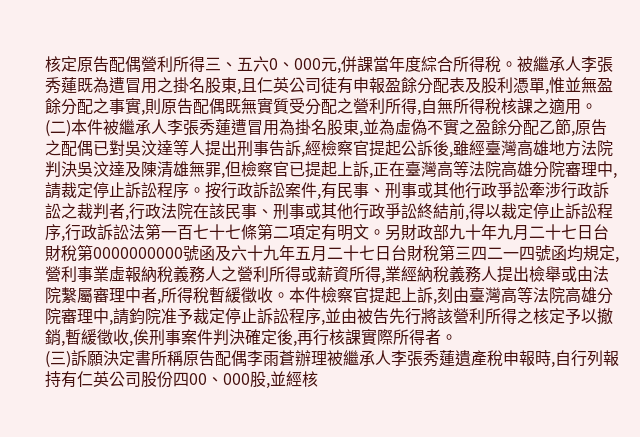核定原告配偶營利所得三、五六0、000元,併課當年度綜合所得稅。被繼承人李張秀蓮既為遭冒用之掛名股東,且仁英公司徒有申報盈餘分配表及股利憑單,惟並無盈餘分配之事實,則原告配偶既無實質受分配之營利所得,自無所得稅核課之適用。
(二)本件被繼承人李張秀蓮遭冒用為掛名股東,並為虛偽不實之盈餘分配乙節,原告之配偶已對吳汶達等人提出刑事告訴,經檢察官提起公訴後,雖經臺灣高雄地方法院判決吳汶達及陳清雄無罪,但檢察官已提起上訴,正在臺灣高等法院高雄分院審理中,請裁定停止訴訟程序。按行政訴訟案件,有民事、刑事或其他行政爭訟牽涉行政訴訟之裁判者,行政法院在該民事、刑事或其他行政爭訟終結前,得以裁定停止訴訟程序,行政訴訟法第一百七十七條第二項定有明文。另財政部九十年九月二十七日台財稅第0000000000號函及六十九年五月二十七日台財稅第三四二一四號函均規定,營利事業虛報納稅義務人之營利所得或薪資所得,業經納稅義務人提出檢舉或由法院繫屬審理中者,所得稅暫緩徵收。本件檢察官提起上訴,刻由臺灣高等法院高雄分院審理中,請鈞院准予裁定停止訴訟程序,並由被告先行將該營利所得之核定予以撤銷,暫緩徵收,俟刑事案件判決確定後,再行核課實際所得者。
(三)訴願決定書所稱原告配偶李雨蒼辦理被繼承人李張秀蓮遺產稅申報時,自行列報持有仁英公司股份四00、000股,並經核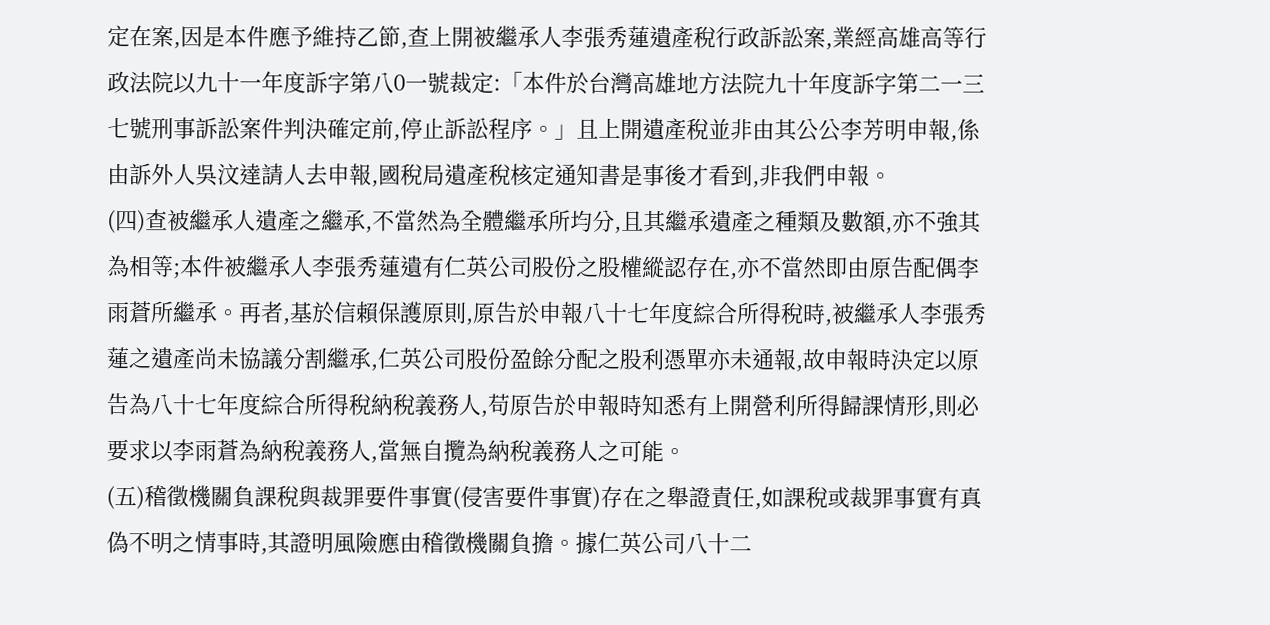定在案,因是本件應予維持乙節,查上開被繼承人李張秀蓮遺產稅行政訴訟案,業經高雄高等行政法院以九十一年度訴字第八0一號裁定:「本件於台灣高雄地方法院九十年度訴字第二一三七號刑事訴訟案件判決確定前,停止訴訟程序。」且上開遺產稅並非由其公公李芳明申報,係由訴外人吳汶達請人去申報,國稅局遺產稅核定通知書是事後才看到,非我們申報。
(四)查被繼承人遺產之繼承,不當然為全體繼承所均分,且其繼承遺產之種類及數額,亦不強其為相等;本件被繼承人李張秀蓮遺有仁英公司股份之股權縱認存在,亦不當然即由原告配偶李雨蒼所繼承。再者,基於信賴保護原則,原告於申報八十七年度綜合所得稅時,被繼承人李張秀蓮之遺產尚未協議分割繼承,仁英公司股份盈餘分配之股利憑單亦未通報,故申報時決定以原告為八十七年度綜合所得稅納稅義務人,苟原告於申報時知悉有上開營利所得歸課情形,則必要求以李雨蒼為納稅義務人,當無自攬為納稅義務人之可能。
(五)稽徵機關負課稅與裁罪要件事實(侵害要件事實)存在之舉證責任,如課稅或裁罪事實有真偽不明之情事時,其證明風險應由稽徵機關負擔。據仁英公司八十二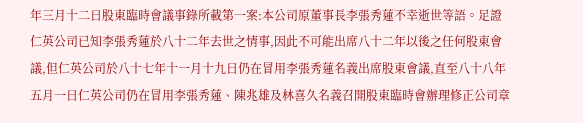年三月十二日股東臨時會議事錄所載第一案:本公司原董事長李張秀蓮不幸逝世等語。足證仁英公司已知李張秀蓮於八十二年去世之情事,因此不可能出席八十二年以後之任何股東會議,但仁英公司於八十七年十一月十九日仍在冒用李張秀蓮名義出席股東會議,直至八十八年五月一日仁英公司仍在冒用李張秀蓮、陳兆雄及林喜久名義召開股東臨時會辦理修正公司章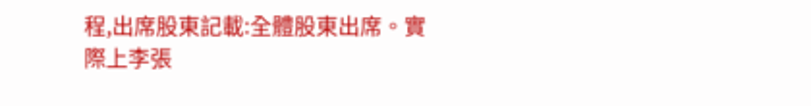程,出席股東記載:全體股東出席。實際上李張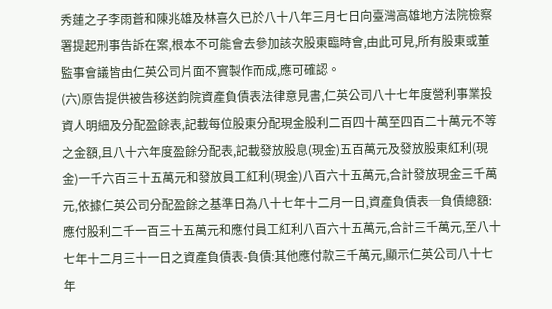秀蓮之子李雨蒼和陳兆雄及林喜久已於八十八年三月七日向臺灣高雄地方法院檢察署提起刑事告訴在案,根本不可能會去參加該次股東臨時會,由此可見,所有股東或董監事會議皆由仁英公司片面不實製作而成,應可確認。
(六)原告提供被告移送鈞院資產負債表法律意見書,仁英公司八十七年度營利事業投資人明細及分配盈餘表,記載每位股東分配現金股利二百四十萬至四百二十萬元不等之金額,且八十六年度盈餘分配表,記載發放股息(現金)五百萬元及發放股東紅利(現金)一千六百三十五萬元和發放員工紅利(現金)八百六十五萬元,合計發放現金三千萬元,依據仁英公司分配盈餘之基準日為八十七年十二月一日,資產負債表─負債總額:應付股利二千一百三十五萬元和應付員工紅利八百六十五萬元,合計三千萬元,至八十七年十二月三十一日之資產負債表-負債:其他應付款三千萬元,顯示仁英公司八十七年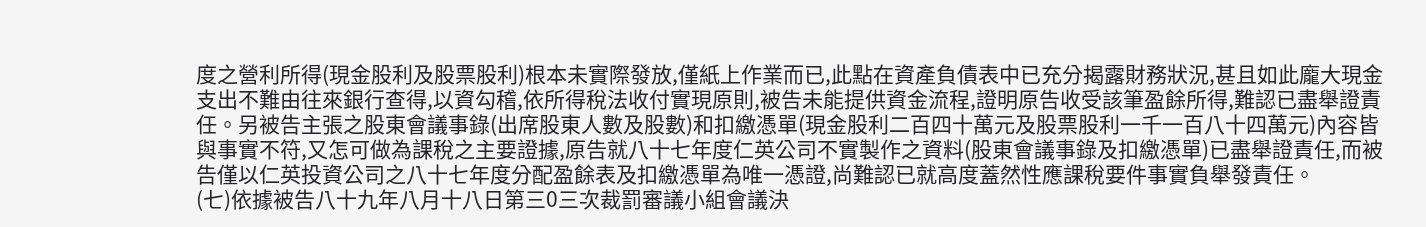度之營利所得(現金股利及股票股利)根本未實際發放,僅紙上作業而已,此點在資產負債表中已充分揭露財務狀況,甚且如此龐大現金支出不難由往來銀行查得,以資勾稽,依所得稅法收付實現原則,被告未能提供資金流程,證明原告收受該筆盈餘所得,難認已盡舉證責任。另被告主張之股東會議事錄(出席股東人數及股數)和扣繳憑單(現金股利二百四十萬元及股票股利一千一百八十四萬元)內容皆與事實不符,又怎可做為課稅之主要證據,原告就八十七年度仁英公司不實製作之資料(股東會議事錄及扣繳憑單)已盡舉證責任,而被告僅以仁英投資公司之八十七年度分配盈餘表及扣繳憑單為唯一憑證,尚難認已就高度蓋然性應課稅要件事實負舉發責任。
(七)依據被告八十九年八月十八日第三0三次裁罰審議小組會議決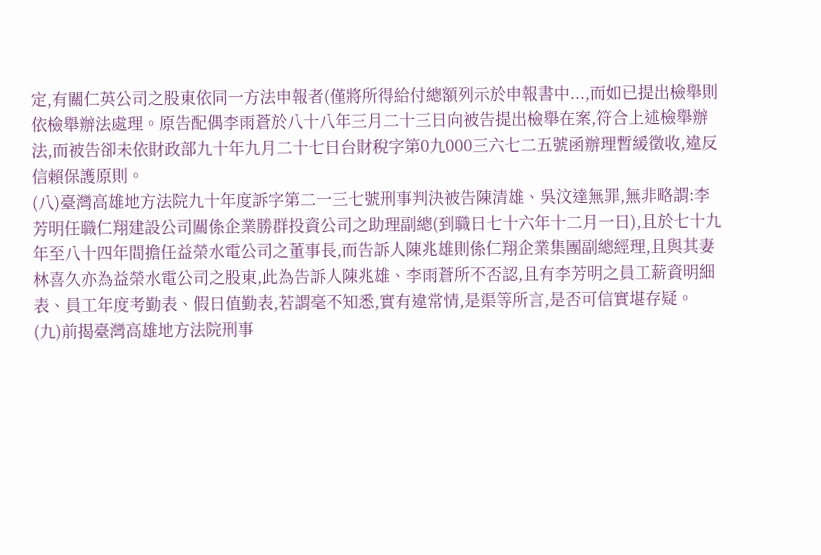定,有關仁英公司之股東依同一方法申報者(僅將所得給付總額列示於申報書中...,而如已提出檢舉則依檢舉辦法處理。原告配偶李雨蒼於八十八年三月二十三日向被告提出檢舉在案,符合上述檢舉辦法,而被告卻未依財政部九十年九月二十七日台財稅字第0九000三六七二五號函辦理暫緩徵收,違反信賴保護原則。
(八)臺灣高雄地方法院九十年度訴字第二一三七號刑事判決被告陳清雄、吳汶達無罪,無非略謂:李芳明任職仁翔建設公司關係企業勝群投資公司之助理副總(到職日七十六年十二月一日),且於七十九年至八十四年間擔任益榮水電公司之董事長,而告訴人陳兆雄則係仁翔企業集團副總經理,且與其妻林喜久亦為益榮水電公司之股東,此為告訴人陳兆雄、李雨蒼所不否認,且有李芳明之員工薪資明細表、員工年度考勤表、假日值勤表,若謂毫不知悉,實有違常情,是渠等所言,是否可信實堪存疑。
(九)前揭臺灣高雄地方法院刑事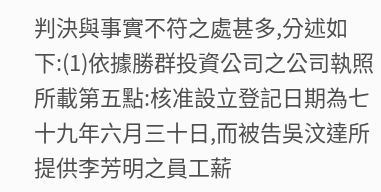判決與事實不符之處甚多,分述如下:(1)依據勝群投資公司之公司執照所載第五點:核准設立登記日期為七十九年六月三十日,而被告吳汶達所提供李芳明之員工薪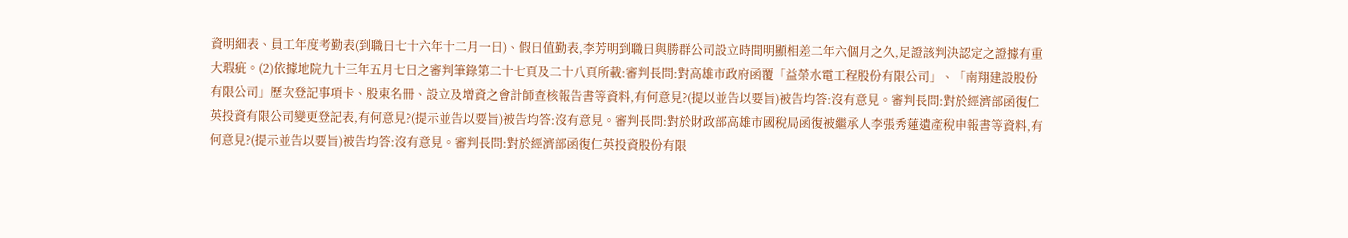資明細表、員工年度考勤表(到職日七十六年十二月一日)、假日值勤表,李芳明到職日與勝群公司設立時間明顯相差二年六個月之久,足證該判決認定之證據有重大瑕疵。(2)依據地院九十三年五月七日之審判筆錄第二十七頁及二十八頁所載:審判長問:對高雄市政府函覆「益榮水電工程股份有限公司」、「南翔建設股份有限公司」歷次登記事項卡、股東名冊、設立及增資之會計師查核報告書等資料,有何意見?(提以並告以要旨)被告均答:沒有意見。審判長問:對於經濟部函復仁英投資有限公司變更登記表,有何意見?(提示並告以要旨)被告均答:沒有意見。審判長問:對於財政部高雄市國稅局函復被繼承人李張秀蓮遺產稅申報書等資料,有何意見?(提示並告以要旨)被告均答:沒有意見。審判長問:對於經濟部函復仁英投資股份有限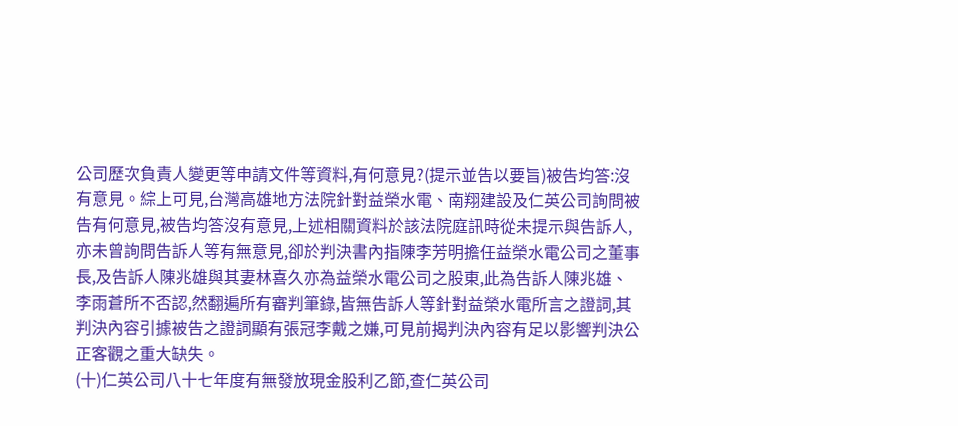公司歷次負責人變更等申請文件等資料,有何意見?(提示並告以要旨)被告均答:沒有意見。綜上可見,台灣高雄地方法院針對益榮水電、南翔建設及仁英公司詢問被告有何意見,被告均答沒有意見,上述相關資料於該法院庭訊時從未提示與告訴人,亦未曾詢問告訴人等有無意見,卻於判決書內指陳李芳明擔任益榮水電公司之董事長,及告訴人陳兆雄與其妻林喜久亦為益榮水電公司之股東,此為告訴人陳兆雄、李雨蒼所不否認,然翻遍所有審判筆錄,皆無告訴人等針對益榮水電所言之證詞,其判決內容引據被告之證詞顯有張冠李戴之嫌,可見前揭判決內容有足以影響判決公正客觀之重大缺失。
(十)仁英公司八十七年度有無發放現金股利乙節,查仁英公司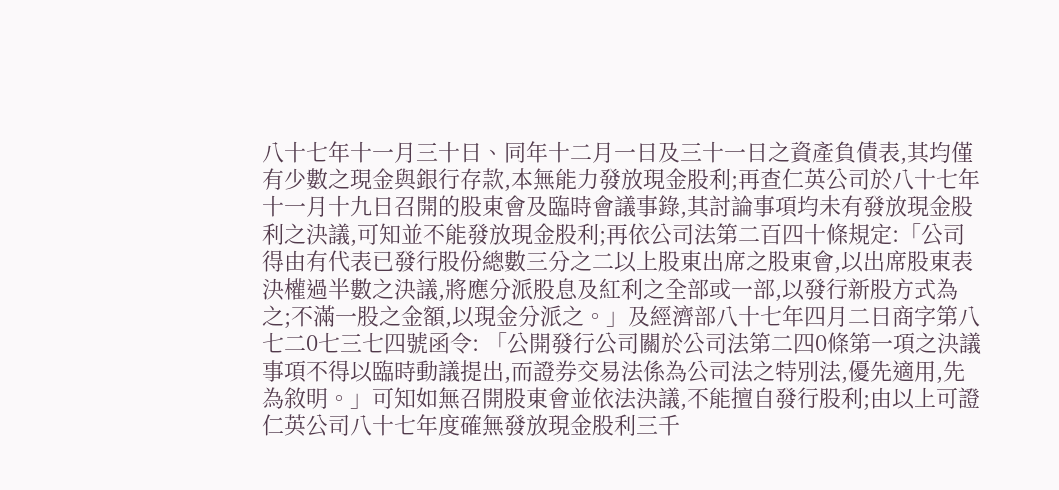八十七年十一月三十日、同年十二月一日及三十一日之資產負債表,其均僅有少數之現金與銀行存款,本無能力發放現金股利;再查仁英公司於八十七年十一月十九日召開的股東會及臨時會議事錄,其討論事項均未有發放現金股利之決議,可知並不能發放現金股利;再依公司法第二百四十條規定:「公司得由有代表已發行股份總數三分之二以上股東出席之股東會,以出席股東表決權過半數之決議,將應分派股息及紅利之全部或一部,以發行新股方式為之;不滿一股之金額,以現金分派之。」及經濟部八十七年四月二日商字第八七二0七三七四號函令: 「公開發行公司關於公司法第二四0條第一項之決議事項不得以臨時動議提出,而證券交易法係為公司法之特別法,優先適用,先為敘明。」可知如無召開股東會並依法決議,不能擅自發行股利;由以上可證仁英公司八十七年度確無發放現金股利三千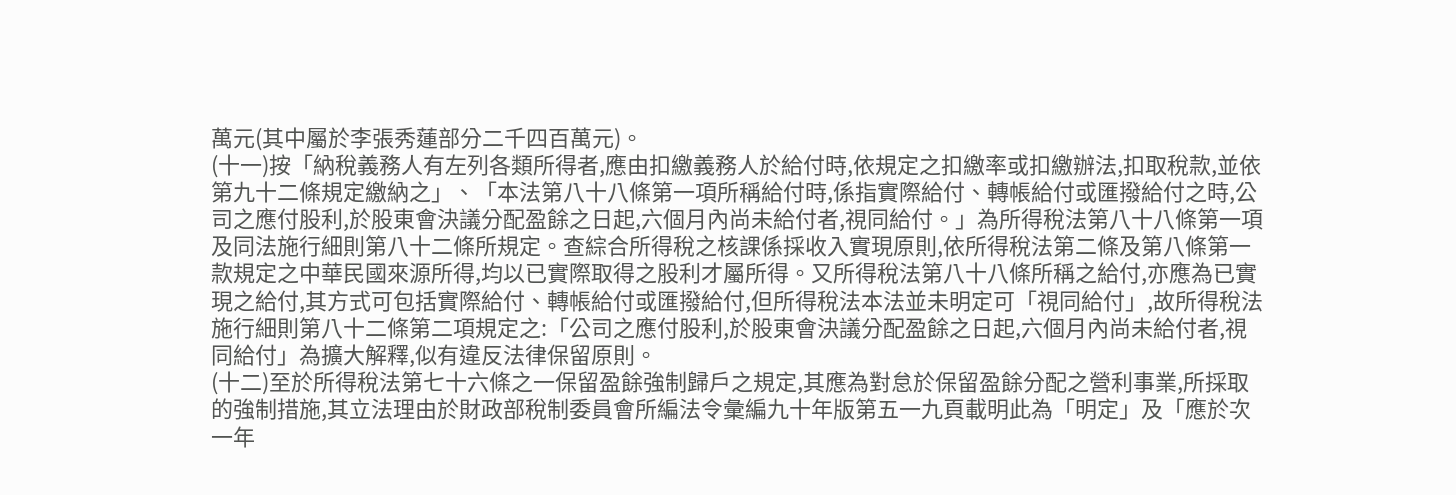萬元(其中屬於李張秀蓮部分二千四百萬元)。
(十一)按「納稅義務人有左列各類所得者,應由扣繳義務人於給付時,依規定之扣繳率或扣繳辦法,扣取稅款,並依第九十二條規定繳納之」、「本法第八十八條第一項所稱給付時,係指實際給付、轉帳給付或匯撥給付之時,公司之應付股利,於股東會決議分配盈餘之日起,六個月內尚未給付者,視同給付。」為所得稅法第八十八條第一項及同法施行細則第八十二條所規定。查綜合所得稅之核課係採收入實現原則,依所得稅法第二條及第八條第一款規定之中華民國來源所得,均以已實際取得之股利才屬所得。又所得稅法第八十八條所稱之給付,亦應為已實現之給付,其方式可包括實際給付、轉帳給付或匯撥給付,但所得稅法本法並未明定可「視同給付」,故所得稅法施行細則第八十二條第二項規定之:「公司之應付股利,於股東會決議分配盈餘之日起,六個月內尚未給付者,視同給付」為擴大解釋,似有違反法律保留原則。
(十二)至於所得稅法第七十六條之一保留盈餘強制歸戶之規定,其應為對怠於保留盈餘分配之營利事業,所採取的強制措施,其立法理由於財政部稅制委員會所編法令彙編九十年版第五一九頁載明此為「明定」及「應於次一年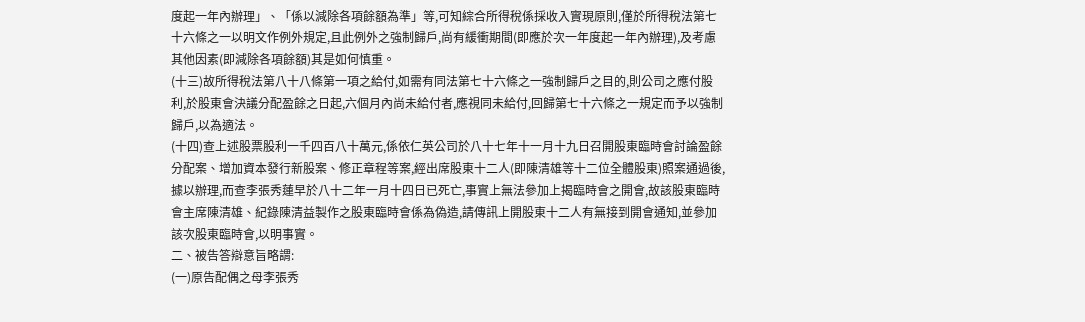度起一年內辦理」、「係以減除各項餘額為準」等,可知綜合所得稅係採收入實現原則,僅於所得稅法第七十六條之一以明文作例外規定,且此例外之強制歸戶,尚有緩衝期間(即應於次一年度起一年內辦理),及考慮其他因素(即減除各項餘額)其是如何慎重。
(十三)故所得稅法第八十八條第一項之給付,如需有同法第七十六條之一強制歸戶之目的,則公司之應付股利,於股東會決議分配盈餘之日起,六個月內尚未給付者,應視同未給付,回歸第七十六條之一規定而予以強制歸戶,以為適法。
(十四)查上述股票股利一千四百八十萬元,係依仁英公司於八十七年十一月十九日召開股東臨時會討論盈餘分配案、增加資本發行新股案、修正章程等案,經出席股東十二人(即陳清雄等十二位全體股東)照案通過後,據以辦理,而查李張秀蓮早於八十二年一月十四日已死亡,事實上無法參加上揭臨時會之開會,故該股東臨時會主席陳清雄、紀錄陳清益製作之股東臨時會係為偽造,請傳訊上開股東十二人有無接到開會通知,並參加該次股東臨時會,以明事實。
二、被告答辯意旨略謂:
(一)原告配偶之母李張秀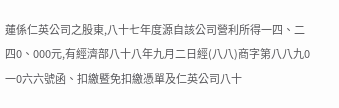蓮係仁英公司之股東,八十七年度源自該公司營利所得一四、二四0、000元,有經濟部八十八年九月二日經(八八)商字第八八九0一0六六號函、扣繳暨免扣繳憑單及仁英公司八十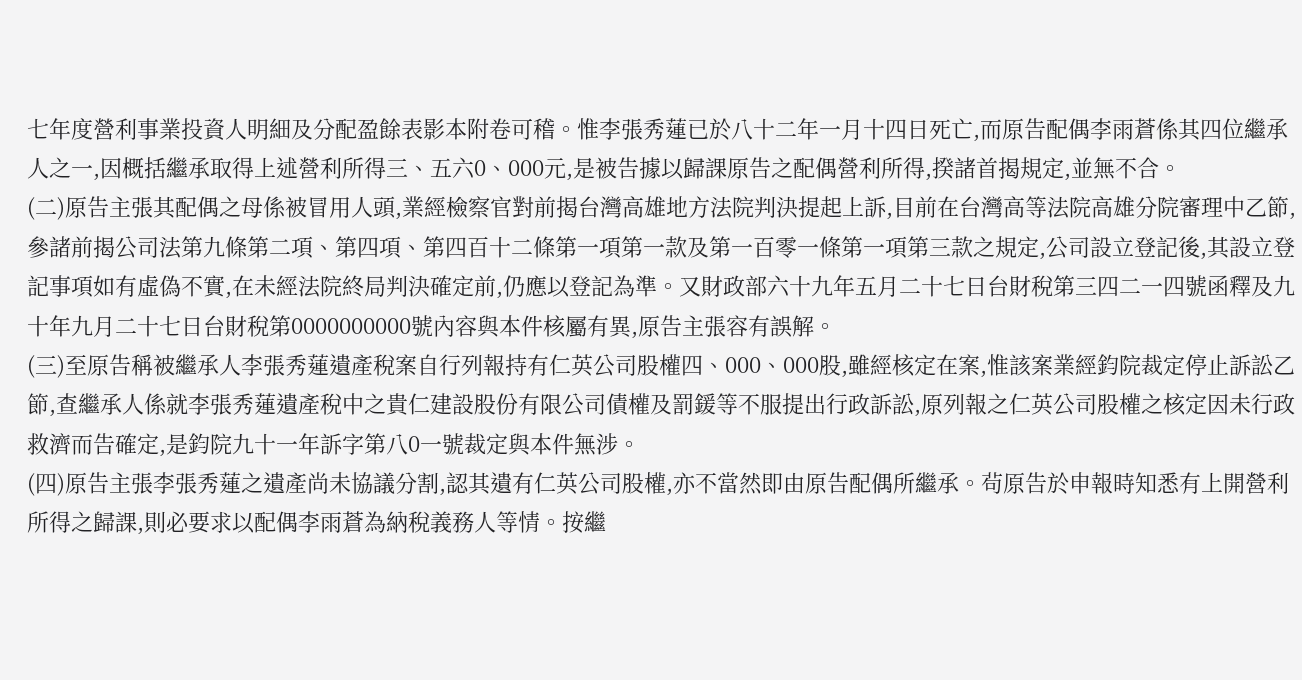七年度營利事業投資人明細及分配盈餘表影本附卷可稽。惟李張秀蓮已於八十二年一月十四日死亡,而原告配偶李雨蒼係其四位繼承人之一,因概括繼承取得上述營利所得三、五六0、000元,是被告據以歸課原告之配偶營利所得,揆諸首揭規定,並無不合。
(二)原告主張其配偶之母係被冒用人頭,業經檢察官對前揭台灣高雄地方法院判決提起上訴,目前在台灣高等法院高雄分院審理中乙節,參諸前揭公司法第九條第二項、第四項、第四百十二條第一項第一款及第一百零一條第一項第三款之規定,公司設立登記後,其設立登記事項如有虛偽不實,在未經法院終局判決確定前,仍應以登記為準。又財政部六十九年五月二十七日台財稅第三四二一四號函釋及九十年九月二十七日台財稅第0000000000號內容與本件核屬有異,原告主張容有誤解。
(三)至原告稱被繼承人李張秀蓮遺產稅案自行列報持有仁英公司股權四、000、000股,雖經核定在案,惟該案業經鈞院裁定停止訴訟乙節,查繼承人係就李張秀蓮遺產稅中之貴仁建設股份有限公司債權及罰鍰等不服提出行政訴訟,原列報之仁英公司股權之核定因未行政救濟而告確定,是鈞院九十一年訴字第八0一號裁定與本件無涉。
(四)原告主張李張秀蓮之遺產尚未協議分割,認其遺有仁英公司股權,亦不當然即由原告配偶所繼承。茍原告於申報時知悉有上開營利所得之歸課,則必要求以配偶李雨蒼為納稅義務人等情。按繼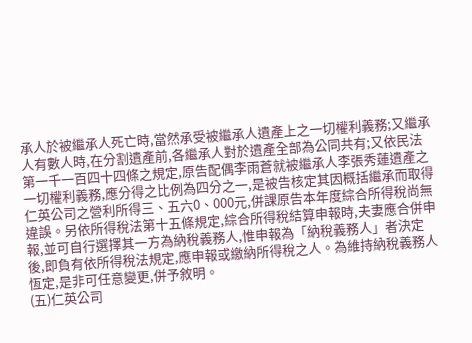承人於被繼承人死亡時,當然承受被繼承人遺產上之一切權利義務;又繼承人有數人時,在分割遺產前,各繼承人對於遺產全部為公同共有;又依民法第一千一百四十四條之規定,原告配偶李雨蒼就被繼承人李張秀蓮遺產之一切權利義務,應分得之比例為四分之一,是被告核定其因概括繼承而取得仁英公司之營利所得三、五六0、000元,併課原告本年度綜合所得稅尚無違誤。另依所得稅法第十五條規定,綜合所得稅結算申報時,夫妻應合併申報,並可自行選擇其一方為納稅義務人,惟申報為「納稅義務人」者決定後,即負有依所得稅法規定,應申報或繳納所得稅之人。為維持納稅義務人恆定,是非可任意變更,併予敘明。
(五)仁英公司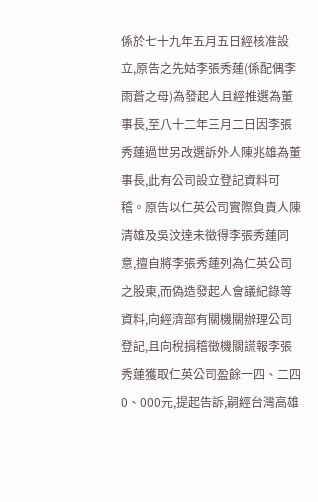係於七十九年五月五日經核准設立,原告之先姑李張秀蓮(係配偶李雨蒼之母)為發起人且經推選為董事長,至八十二年三月二日因李張秀蓮過世另改選訴外人陳兆雄為董事長,此有公司設立登記資料可稽。原告以仁英公司實際負責人陳清雄及吳汶達未徵得李張秀蓮同意,擅自將李張秀蓮列為仁英公司之股東,而偽造發起人會議紀錄等資料,向經濟部有關機關辦理公司登記,且向稅捐稽徵機關謊報李張秀蓮獲取仁英公司盈餘一四、二四0、000元,提起告訴,嗣經台灣高雄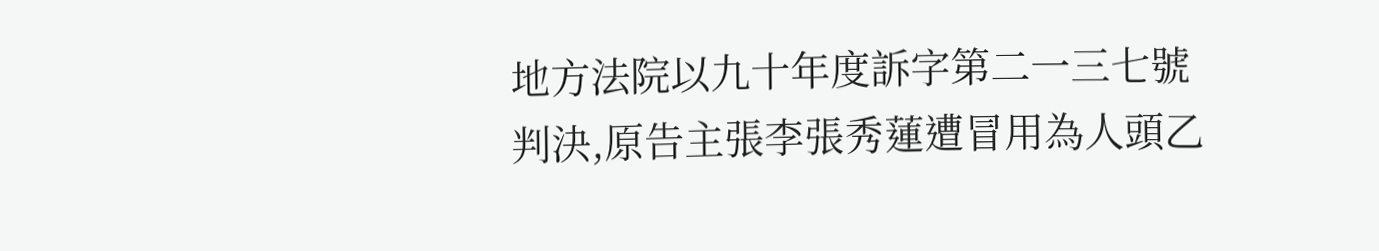地方法院以九十年度訴字第二一三七號判決,原告主張李張秀蓮遭冒用為人頭乙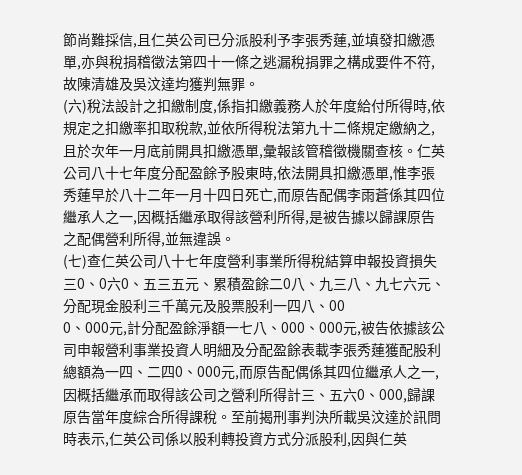節尚難採信,且仁英公司已分派股利予李張秀蓮,並填發扣繳憑單,亦與稅捐稽徵法第四十一條之逃漏稅捐罪之構成要件不符,故陳清雄及吳汶達均獲判無罪。
(六)稅法設計之扣繳制度,係指扣繳義務人於年度給付所得時,依規定之扣繳率扣取稅款,並依所得稅法第九十二條規定繳納之,且於次年一月底前開具扣繳憑單,彙報該管稽徵機關查核。仁英公司八十七年度分配盈餘予股東時,依法開具扣繳憑單,惟李張秀蓮早於八十二年一月十四日死亡,而原告配偶李雨蒼係其四位繼承人之一,因概括繼承取得該營利所得,是被告據以歸課原告之配偶營利所得,並無違誤。
(七)查仁英公司八十七年度營利事業所得稅結算申報投資損失三0、0六0、五三五元、累積盈餘二0八、九三八、九七六元、分配現金股利三千萬元及股票股利一四八、00
0、000元,計分配盈餘淨額一七八、000、000元,被告依據該公司申報營利事業投資人明細及分配盈餘表載李張秀蓮獲配股利總額為一四、二四0、000元,而原告配偶係其四位繼承人之一,因概括繼承而取得該公司之營利所得計三、五六0、000,歸課原告當年度綜合所得課稅。至前揭刑事判決所載吳汶達於訊問時表示,仁英公司係以股利轉投資方式分派股利,因與仁英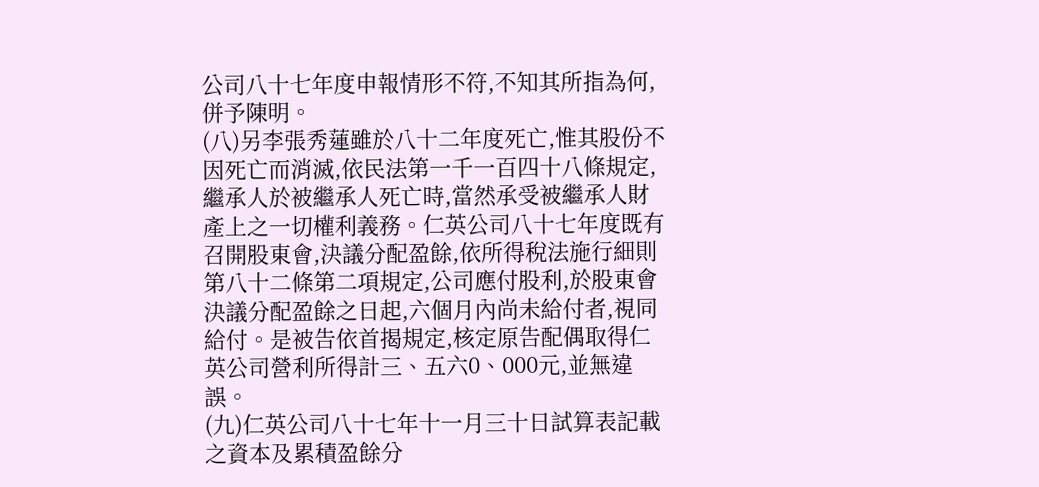公司八十七年度申報情形不符,不知其所指為何,併予陳明。
(八)另李張秀蓮雖於八十二年度死亡,惟其股份不因死亡而消滅,依民法第一千一百四十八條規定,繼承人於被繼承人死亡時,當然承受被繼承人財產上之一切權利義務。仁英公司八十七年度既有召開股東會,決議分配盈餘,依所得稅法施行細則第八十二條第二項規定,公司應付股利,於股東會決議分配盈餘之日起,六個月內尚未給付者,視同給付。是被告依首揭規定,核定原告配偶取得仁英公司營利所得計三、五六0、000元,並無違誤。
(九)仁英公司八十七年十一月三十日試算表記載之資本及累積盈餘分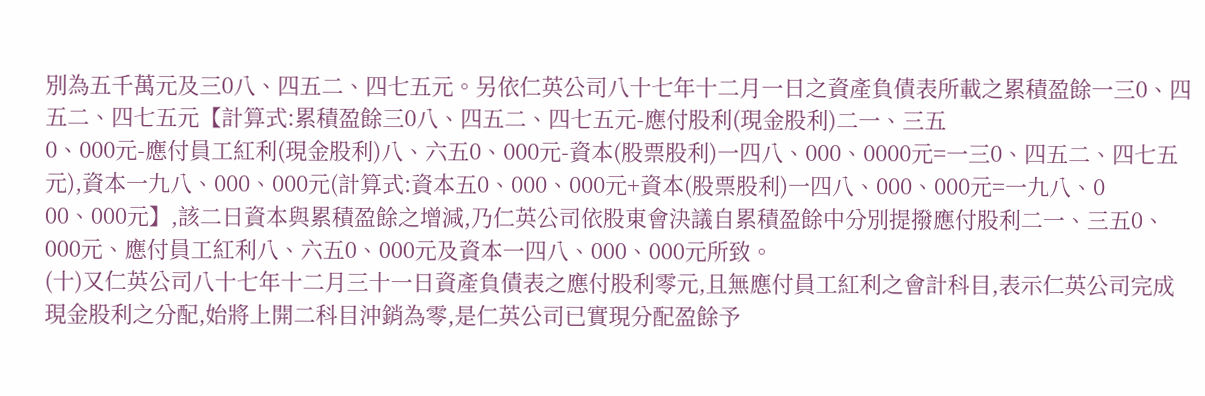別為五千萬元及三0八、四五二、四七五元。另依仁英公司八十七年十二月一日之資產負債表所載之累積盈餘一三0、四五二、四七五元【計算式:累積盈餘三0八、四五二、四七五元-應付股利(現金股利)二一、三五
0、000元-應付員工紅利(現金股利)八、六五0、000元-資本(股票股利)一四八、000、0000元=一三0、四五二、四七五元),資本一九八、000、000元(計算式:資本五0、000、000元+資本(股票股利)一四八、000、000元=一九八、0
00、000元】,該二日資本與累積盈餘之增減,乃仁英公司依股東會決議自累積盈餘中分別提撥應付股利二一、三五0、000元、應付員工紅利八、六五0、000元及資本一四八、000、000元所致。
(十)又仁英公司八十七年十二月三十一日資產負債表之應付股利零元,且無應付員工紅利之會計科目,表示仁英公司完成現金股利之分配,始將上開二科目沖銷為零,是仁英公司已實現分配盈餘予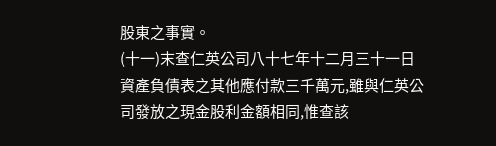股東之事實。
(十一)末查仁英公司八十七年十二月三十一日資產負債表之其他應付款三千萬元,雖與仁英公司發放之現金股利金額相同,惟查該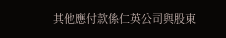其他應付款係仁英公司與股東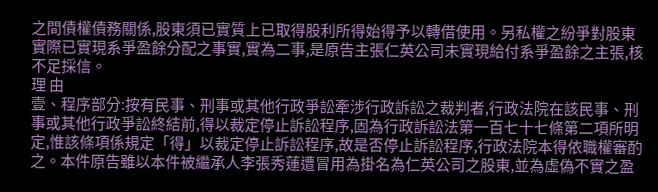之間債權債務關係,股東須已實質上已取得股利所得始得予以轉借使用。另私權之紛爭對股東實際已實現系爭盈餘分配之事實,實為二事,是原告主張仁英公司未實現給付系爭盈餘之主張,核不足採信。
理 由
壹、程序部分:按有民事、刑事或其他行政爭訟牽涉行政訴訟之裁判者,行政法院在該民事、刑事或其他行政爭訟終結前,得以裁定停止訴訟程序,固為行政訴訟法第一百七十七條第二項所明定,惟該條項係規定「得」以裁定停止訴訟程序,故是否停止訴訟程序,行政法院本得依職權審酌之。本件原告雖以本件被繼承人李張秀蓮遭冒用為掛名為仁英公司之股東,並為虛偽不實之盈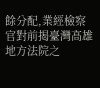餘分配,業經檢察官對前揭臺灣高雄地方法院之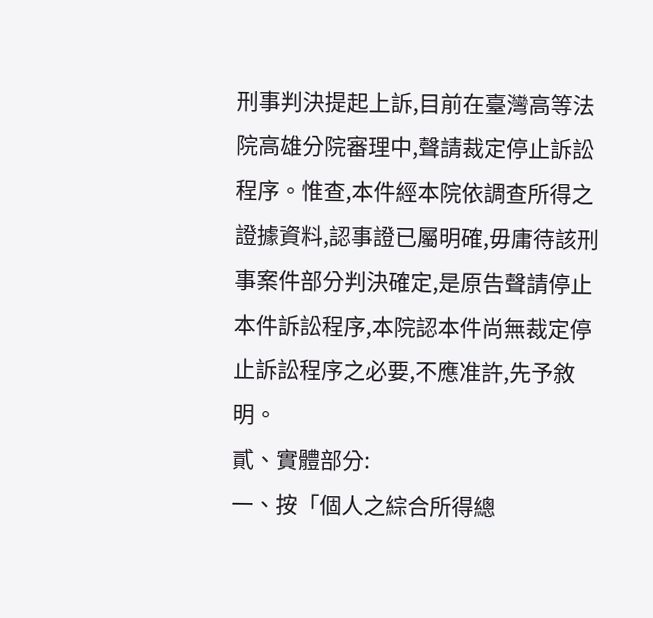刑事判決提起上訴,目前在臺灣高等法院高雄分院審理中,聲請裁定停止訴訟程序。惟查,本件經本院依調查所得之證據資料,認事證已屬明確,毋庸待該刑事案件部分判決確定,是原告聲請停止本件訴訟程序,本院認本件尚無裁定停止訴訟程序之必要,不應准許,先予敘明。
貳、實體部分:
一、按「個人之綜合所得總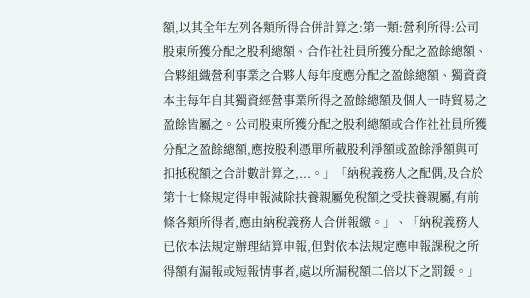額,以其全年左列各類所得合併計算之:第一類:營利所得:公司股東所獲分配之股利總額、合作社社員所獲分配之盈餘總額、合夥組織營利事業之合夥人每年度應分配之盈餘總額、獨資資本主每年自其獨資經營事業所得之盈餘總額及個人一時貿易之盈餘皆屬之。公司股東所獲分配之股利總額或合作社社員所獲分配之盈餘總額,應按股利憑單所載股利淨額或盈餘淨額與可扣抵稅額之合計數計算之,...。」「納稅義務人之配偶,及合於第十七條規定得申報減除扶養親屬免稅額之受扶養親屬,有前條各類所得者,應由納稅義務人合併報繳。」、「納稅義務人已依本法規定辦理結算申報,但對依本法規定應申報課稅之所得額有漏報或短報情事者,處以所漏稅額二倍以下之罰鍰。」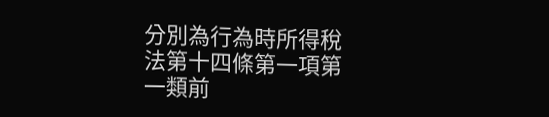分別為行為時所得稅法第十四條第一項第一類前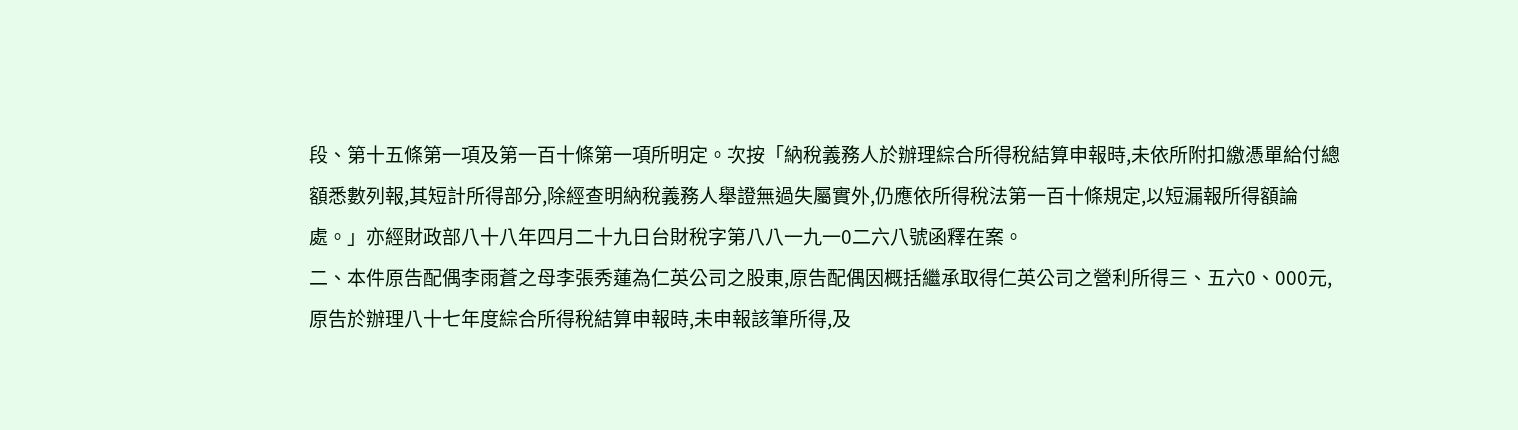段、第十五條第一項及第一百十條第一項所明定。次按「納稅義務人於辦理綜合所得稅結算申報時,未依所附扣繳憑單給付總額悉數列報,其短計所得部分,除經查明納稅義務人舉證無過失屬實外,仍應依所得稅法第一百十條規定,以短漏報所得額論處。」亦經財政部八十八年四月二十九日台財稅字第八八一九一0二六八號函釋在案。
二、本件原告配偶李雨蒼之母李張秀蓮為仁英公司之股東,原告配偶因概括繼承取得仁英公司之營利所得三、五六0、000元,原告於辦理八十七年度綜合所得稅結算申報時,未申報該筆所得,及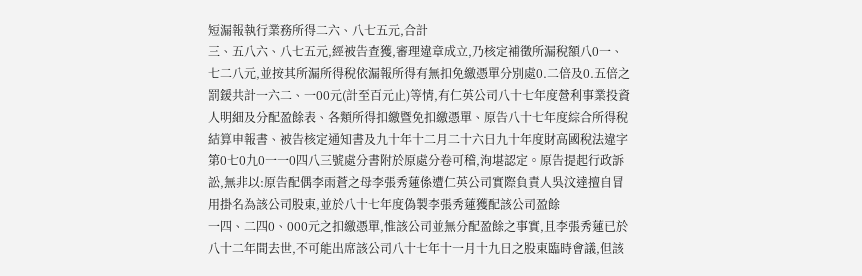短漏報執行業務所得二六、八七五元,合計
三、五八六、八七五元,經被告查獲,審理違章成立,乃核定補徵所漏稅額八0一、七二八元,並按其所漏所得稅依漏報所得有無扣免繳憑單分別處0.二倍及0.五倍之罰鍰共計一六二、一00元(計至百元止)等情,有仁英公司八十七年度營利事業投資人明細及分配盈餘表、各類所得扣繳暨免扣繳憑單、原告八十七年度綜合所得稅結算申報書、被告核定通知書及九十年十二月二十六日九十年度財高國稅法違字第0七0九0一一0四八三號處分書附於原處分卷可稽,洵堪認定。原告提起行政訴訟,無非以:原告配偶李雨蒼之母李張秀蓮係遭仁英公司實際負責人吳汶達擅自冒用掛名為該公司股東,並於八十七年度偽製李張秀蓮獲配該公司盈餘
一四、二四0、000元之扣繳憑單,惟該公司並無分配盈餘之事實,且李張秀蓮已於八十二年間去世,不可能出席該公司八十七年十一月十九日之股東臨時會議,但該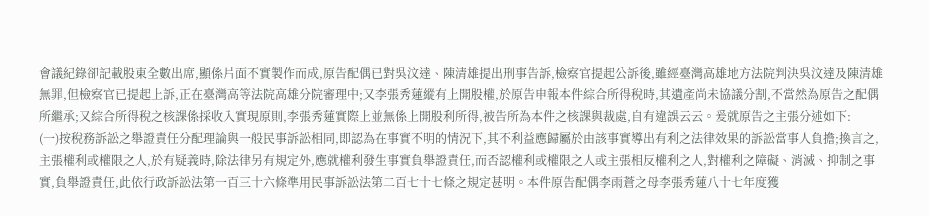會議紀錄卻記載股東全數出席,顯係片面不實製作而成,原告配偶已對吳汶達、陳清雄提出刑事告訴,檢察官提起公訴後,雖經臺灣高雄地方法院判決吳汶達及陳清雄無罪,但檢察官已提起上訴,正在臺灣高等法院高雄分院審理中;又李張秀蓮縱有上開股權,於原告申報本件綜合所得稅時,其遺產尚未協議分割,不當然為原告之配偶所繼承;又綜合所得稅之核課係採收入實現原則,李張秀蓮實際上並無係上開股利所得,被告所為本件之核課與裁處,自有違誤云云。爰就原告之主張分述如下:
(一)按稅務訴訟之舉證責任分配理論與一般民事訴訟相同,即認為在事實不明的情況下,其不利益應歸屬於由該事實導出有利之法律效果的訴訟當事人負擔;換言之,主張權利或權限之人,於有疑義時,除法律另有規定外,應就權利發生事實負舉證責任,而否認權利或權限之人或主張相反權利之人,對權利之障礙、消滅、抑制之事實,負舉證責任,此依行政訴訟法第一百三十六條準用民事訴訟法第二百七十七條之規定甚明。本件原告配偶李雨蒼之母李張秀蓮八十七年度獲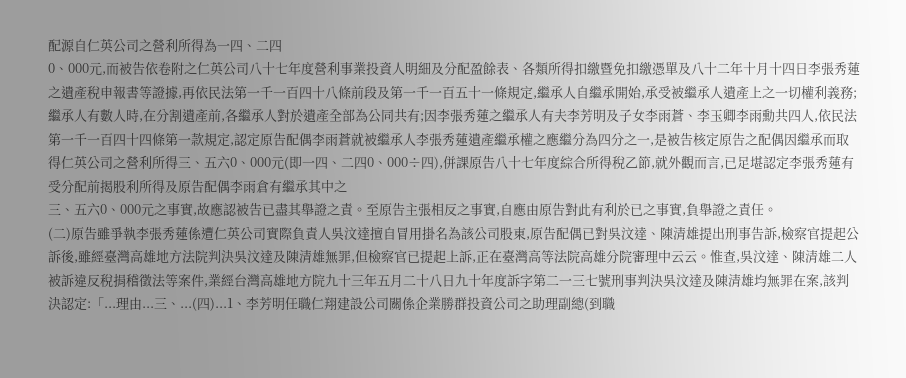配源自仁英公司之營利所得為一四、二四
0、000元,而被告依卷附之仁英公司八十七年度營利事業投資人明細及分配盈餘表、各類所得扣繳暨免扣繳憑單及八十二年十月十四日李張秀蓮之遺產稅申報書等證據,再依民法第一千一百四十八條前段及第一千一百五十一條規定,繼承人自繼承開始,承受被繼承人遺產上之一切權利義務;繼承人有數人時,在分割遺產前,各繼承人對於遺產全部為公同共有;因李張秀蓮之繼承人有夫李芳明及子女李雨蒼、李玉卿李雨勳共四人,依民法第一千一百四十四條第一款規定,認定原告配偶李雨蒼就被繼承人李張秀蓮遺產繼承權之應繼分為四分之一,是被告核定原告之配偶因繼承而取得仁英公司之營利所得三、五六0、000元(即一四、二四0、000÷四),併課原告八十七年度綜合所得稅乙節,就外觀而言,已足堪認定李張秀蓮有受分配前揭股利所得及原告配偶李雨倉有繼承其中之
三、五六0、000元之事實,故應認被告已盡其舉證之責。至原告主張相反之事實,自應由原告對此有利於已之事實,負舉證之責任。
(二)原告雖爭執李張秀蓮係遭仁英公司實際負責人吳汶達擅自冒用掛名為該公司股東,原告配偶已對吳汶達、陳清雄提出刑事告訴,檢察官提起公訴後,雖經臺灣高雄地方法院判決吳汶達及陳清雄無罪,但檢察官已提起上訴,正在臺灣高等法院高雄分院審理中云云。惟查,吳汶達、陳清雄二人被訴違反稅捐稽徵法等案件,業經台灣高雄地方院九十三年五月二十八日九十年度訴字第二一三七號刑事判決吳汶達及陳清雄均無罪在案,該判決認定:「...理由...三、...(四)...1、李芳明任職仁翔建設公司關係企業勝群投資公司之助理副總(到職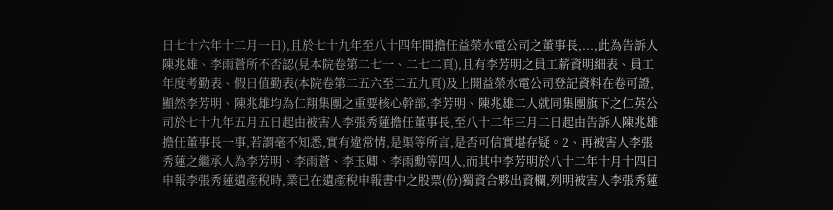日七十六年十二月一日),且於七十九年至八十四年間擔任益榮水電公司之董事長,...,此為告訴人陳兆雄、李雨蒼所不否認(見本院卷第二七一、二七二頁),且有李芳明之員工薪資明細表、員工年度考勤表、假日值勤表(本院卷第二五六至二五九頁)及上開益榮水電公司登記資料在卷可證,顯然李芳明、陳兆雄均為仁翔集團之重要核心幹部,李芳明、陳兆雄二人就同集團旗下之仁英公司於七十九年五月五日起由被害人李張秀蓮擔任董事長,至八十二年三月二日起由告訴人陳兆雄擔任董事長一事,若謂毫不知悉,實有違常情,是渠等所言,是否可信實堪存疑。2、再被害人李張秀蓮之繼承人為李芳明、李雨蒼、李玉卿、李雨勳等四人,而其中李芳明於八十二年十月十四日申報李張秀蓮遺產稅時,業已在遺產稅申報書中之股票(份)獨資合夥出資欄,列明被害人李張秀蓮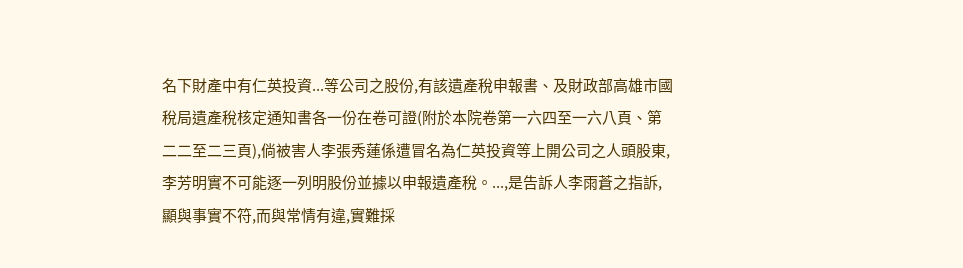名下財產中有仁英投資...等公司之股份,有該遺產稅申報書、及財政部高雄市國稅局遺產稅核定通知書各一份在卷可證(附於本院卷第一六四至一六八頁、第二二至二三頁),倘被害人李張秀蓮係遭冒名為仁英投資等上開公司之人頭股東,李芳明實不可能逐一列明股份並據以申報遺產稅。...,是告訴人李雨蒼之指訴,顯與事實不符,而與常情有違,實難採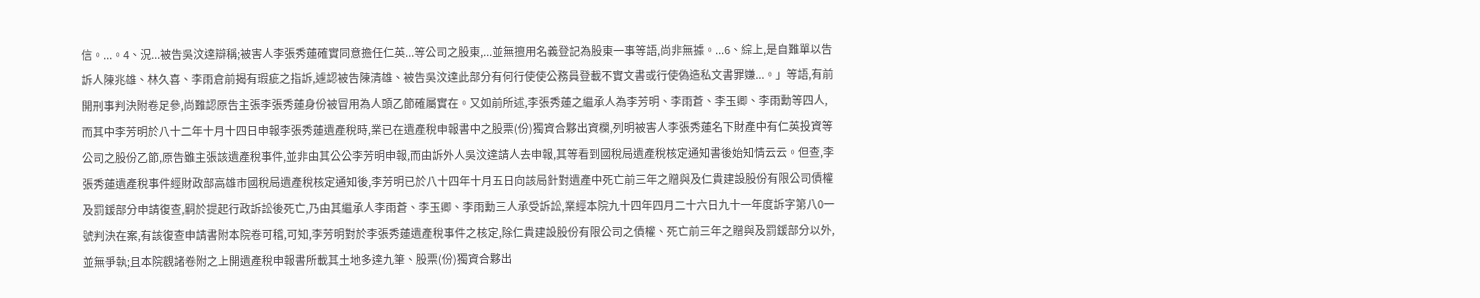信。...。4、況...被告吳汶達辯稱;被害人李張秀蓮確實同意擔任仁英...等公司之股東,...並無擅用名義登記為股東一事等語,尚非無據。...6、綜上,是自難單以告訴人陳兆雄、林久喜、李雨倉前揭有瑕疵之指訴,遽認被告陳清雄、被告吳汶達此部分有何行使使公務員登載不實文書或行使偽造私文書罪嫌...。」等語,有前開刑事判決附卷足參,尚難認原告主張李張秀蓮身份被冒用為人頭乙節確屬實在。又如前所述,李張秀蓮之繼承人為李芳明、李雨蒼、李玉卿、李雨勳等四人,而其中李芳明於八十二年十月十四日申報李張秀蓮遺產稅時,業已在遺產稅申報書中之股票(份)獨資合夥出資欄,列明被害人李張秀蓮名下財產中有仁英投資等公司之股份乙節,原告雖主張該遺產稅事件,並非由其公公李芳明申報,而由訴外人吳汶達請人去申報,其等看到國稅局遺產稅核定通知書後始知情云云。但查,李張秀蓮遺產稅事件經財政部高雄市國稅局遺產稅核定通知後,李芳明已於八十四年十月五日向該局針對遺產中死亡前三年之贈與及仁貴建設股份有限公司債權及罰鍰部分申請復查,嗣於提起行政訴訟後死亡,乃由其繼承人李雨蒼、李玉卿、李雨勳三人承受訴訟,業經本院九十四年四月二十六日九十一年度訴字第八0一號判決在案,有該復查申請書附本院卷可稽,可知,李芳明對於李張秀蓮遺產稅事件之核定,除仁貴建設股份有限公司之債權、死亡前三年之贈與及罰鍰部分以外,並無爭執;且本院觀諸卷附之上開遺產稅申報書所載其土地多達九筆、股票(份)獨資合夥出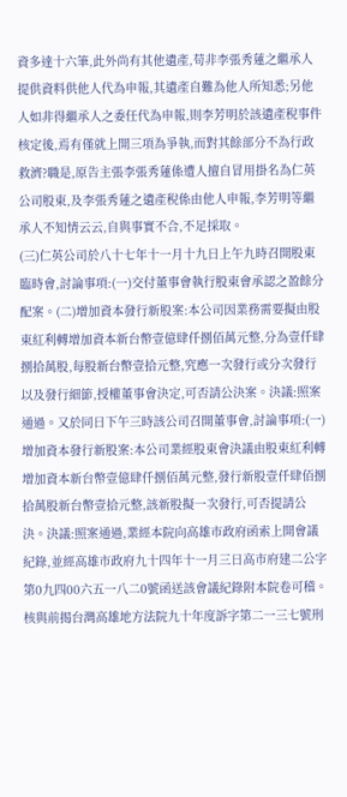資多達十六筆,此外尚有其他遺產,苟非李張秀蓮之繼承人提供資料供他人代為申報,其遺產自難為他人所知悉;另他人如非得繼承人之委任代為申報,則李芳明於該遺產稅事件核定後,焉有僅就上開三項為爭執,而對其餘部分不為行政救濟?職是,原告主張李張秀蓮係遭人擅自冒用掛名為仁英公司股東,及李張秀蓮之遺產稅係由他人申報,李芳明等繼承人不知情云云,自與事實不合,不足採取。
(三)仁英公司於八十七年十一月十九日上午九時召開股東臨時會,討論事項:(一)交付董事會執行股東會承認之盈餘分配案。(二)增加資本發行新股案:本公司因業務需要擬由股東紅利轉增加資本新台幣壹億肆仟捌佰萬元整,分為壹仟肆捌拾萬股,每股新台幣壹拾元整,究應一次發行或分次發行以及發行細節,授權董事會決定,可否請公決案。決議:照案通過。又於同日下午三時該公司召開董事會,討論事項:(一)增加資本發行新股案:本公司業經股東會決議由股東紅利轉增加資本新台幣壹億肆仟捌佰萬元整,發行新股壹仟肆佰捌拾萬股新台幣壹拾元整,該新股擬一次發行,可否提請公決。決議:照案通過,業經本院向高雄市政府函索上開會議紀錄,並經高雄市政府九十四年十一月三日高市府建二公字第0九四00六五一八二0號函送該會議紀錄附本院卷可稽。核與前揭台灣高雄地方法院九十年度訴字第二一三七號刑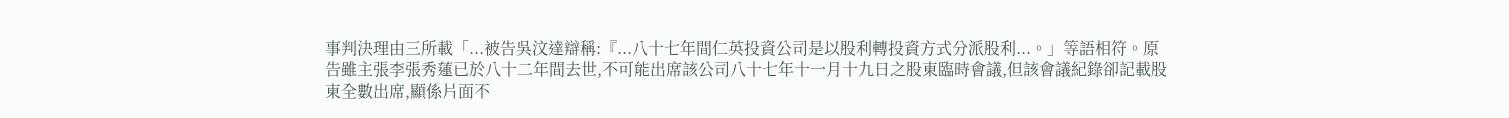事判決理由三所載「...被告吳汶達辯稱:『...八十七年間仁英投資公司是以股利轉投資方式分派股利...。」等語相符。原告雖主張李張秀蓮已於八十二年間去世,不可能出席該公司八十七年十一月十九日之股東臨時會議,但該會議紀錄卻記載股東全數出席,顯係片面不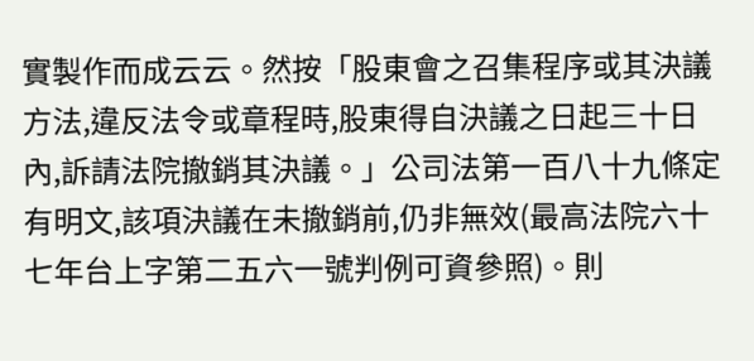實製作而成云云。然按「股東會之召集程序或其決議方法,違反法令或章程時,股東得自決議之日起三十日內,訴請法院撤銷其決議。」公司法第一百八十九條定有明文,該項決議在未撤銷前,仍非無效(最高法院六十七年台上字第二五六一號判例可資參照)。則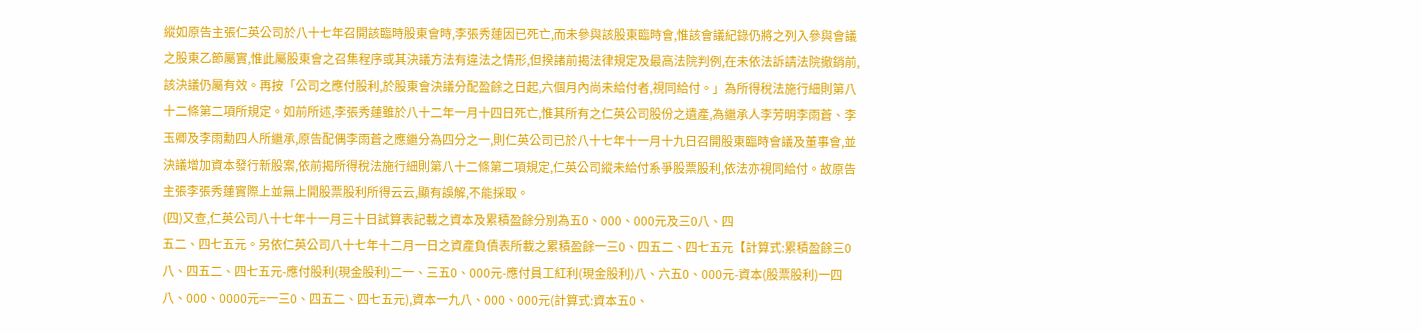縱如原告主張仁英公司於八十七年召開該臨時股東會時,李張秀蓮因已死亡,而未參與該股東臨時會,惟該會議紀錄仍將之列入參與會議之股東乙節屬實,惟此屬股東會之召集程序或其決議方法有違法之情形,但揆諸前揭法律規定及最高法院判例,在未依法訴請法院撤銷前,該決議仍屬有效。再按「公司之應付股利,於股東會決議分配盈餘之日起,六個月內尚未給付者,視同給付。」為所得稅法施行細則第八十二條第二項所規定。如前所述,李張秀蓮雖於八十二年一月十四日死亡,惟其所有之仁英公司股份之遺產,為繼承人李芳明李雨蒼、李玉卿及李雨勳四人所繼承,原告配偶李雨蒼之應繼分為四分之一,則仁英公司已於八十七年十一月十九日召開股東臨時會議及董事會,並決議增加資本發行新股案,依前揭所得稅法施行細則第八十二條第二項規定,仁英公司縱未給付系爭股票股利,依法亦視同給付。故原告主張李張秀蓮實際上並無上開股票股利所得云云,顯有誤解,不能採取。
(四)又查,仁英公司八十七年十一月三十日試算表記載之資本及累積盈餘分別為五0、000、000元及三0八、四
五二、四七五元。另依仁英公司八十七年十二月一日之資產負債表所載之累積盈餘一三0、四五二、四七五元【計算式:累積盈餘三0八、四五二、四七五元-應付股利(現金股利)二一、三五0、000元-應付員工紅利(現金股利)八、六五0、000元-資本(股票股利)一四
八、000、0000元=一三0、四五二、四七五元),資本一九八、000、000元(計算式:資本五0、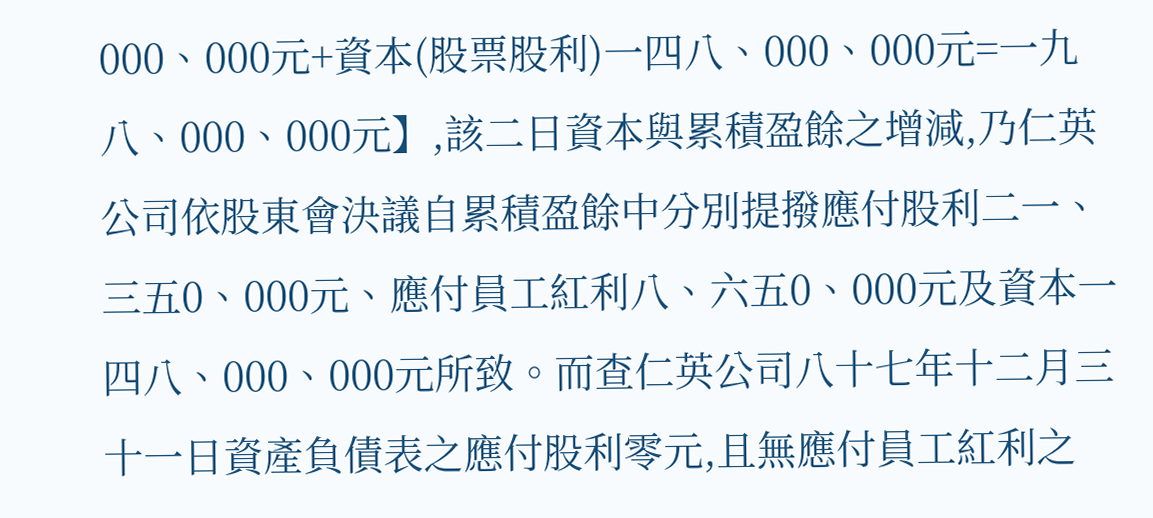000、000元+資本(股票股利)一四八、000、000元=一九八、000、000元】,該二日資本與累積盈餘之增減,乃仁英公司依股東會決議自累積盈餘中分別提撥應付股利二一、三五0、000元、應付員工紅利八、六五0、000元及資本一四八、000、000元所致。而查仁英公司八十七年十二月三十一日資產負債表之應付股利零元,且無應付員工紅利之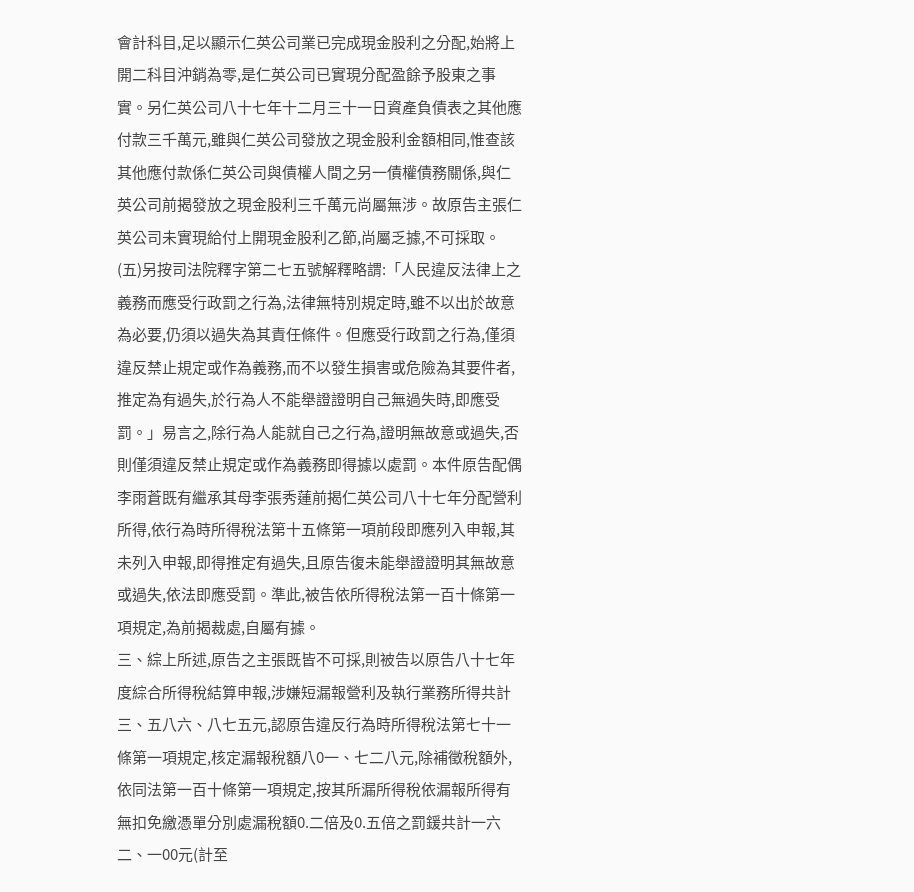會計科目,足以顯示仁英公司業已完成現金股利之分配,始將上開二科目沖銷為零,是仁英公司已實現分配盈餘予股東之事實。另仁英公司八十七年十二月三十一日資產負債表之其他應付款三千萬元,雖與仁英公司發放之現金股利金額相同,惟查該其他應付款係仁英公司與債權人間之另一債權債務關係,與仁英公司前揭發放之現金股利三千萬元尚屬無涉。故原告主張仁英公司未實現給付上開現金股利乙節,尚屬乏據,不可採取。
(五)另按司法院釋字第二七五號解釋略謂:「人民違反法律上之義務而應受行政罰之行為,法律無特別規定時,雖不以出於故意為必要,仍須以過失為其責任條件。但應受行政罰之行為,僅須違反禁止規定或作為義務,而不以發生損害或危險為其要件者,推定為有過失,於行為人不能舉證證明自己無過失時,即應受罰。」易言之,除行為人能就自己之行為,證明無故意或過失,否則僅須違反禁止規定或作為義務即得據以處罰。本件原告配偶李雨蒼既有繼承其母李張秀蓮前揭仁英公司八十七年分配營利所得,依行為時所得稅法第十五條第一項前段即應列入申報,其未列入申報,即得推定有過失,且原告復未能舉證證明其無故意或過失,依法即應受罰。準此,被告依所得稅法第一百十條第一項規定,為前揭裁處,自屬有據。
三、綜上所述,原告之主張既皆不可採,則被告以原告八十七年度綜合所得稅結算申報,涉嫌短漏報營利及執行業務所得共計三、五八六、八七五元,認原告違反行為時所得稅法第七十一條第一項規定,核定漏報稅額八0一、七二八元,除補徵稅額外,依同法第一百十條第一項規定,按其所漏所得稅依漏報所得有無扣免繳憑單分別處漏稅額0.二倍及0.五倍之罰鍰共計一六二、一00元(計至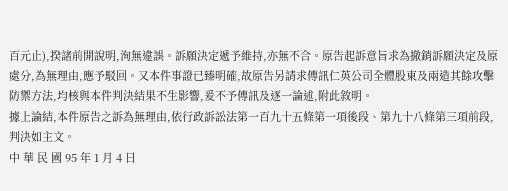百元止),揆諸前開說明,洵無違誤。訴願決定遞予維持,亦無不合。原告起訴意旨求為撤銷訴願決定及原處分,為無理由,應予駁回。又本件事證已臻明確,故原告另請求傳訊仁英公司全體股東及兩造其餘攻擊防禦方法,均核與本件判決結果不生影響,爰不予傳訊及逐一論述,附此敘明。
據上論結,本件原告之訴為無理由,依行政訴訟法第一百九十五條第一項後段、第九十八條第三項前段,判決如主文。
中 華 民 國 95 年 1 月 4 日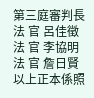第三庭審判長法 官 呂佳徵
法 官 李協明法 官 詹日賢以上正本係照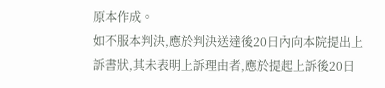原本作成。
如不服本判決,應於判決送達後20日內向本院提出上訴書狀,其未表明上訴理由者,應於提起上訴後20日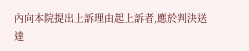內向本院提出上訴理由起上訴者,應於判決送達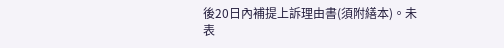後20日內補提上訴理由書(須附繕本)。未表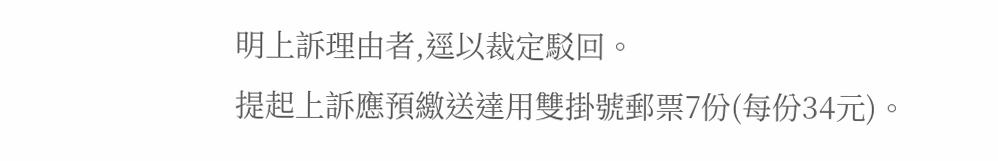明上訴理由者,逕以裁定駁回。
提起上訴應預繳送達用雙掛號郵票7份(每份34元)。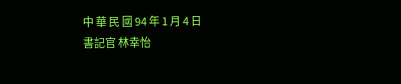中 華 民 國 94 年 1 月 4 日
書記官 林幸怡